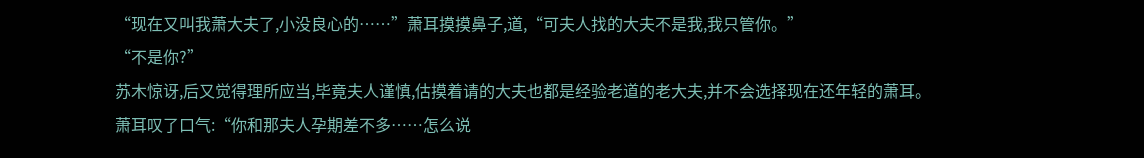“现在又叫我萧大夫了,小没良心的……”萧耳摸摸鼻子,道,“可夫人找的大夫不是我,我只管你。”
“不是你?”
苏木惊讶,后又觉得理所应当,毕竟夫人谨慎,估摸着请的大夫也都是经验老道的老大夫,并不会选择现在还年轻的萧耳。
萧耳叹了口气:“你和那夫人孕期差不多……怎么说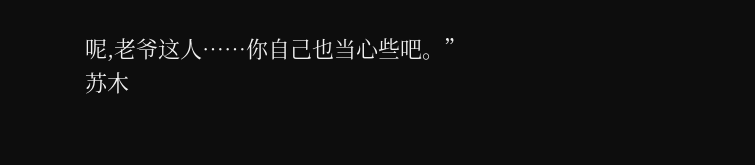呢,老爷这人……你自己也当心些吧。”
苏木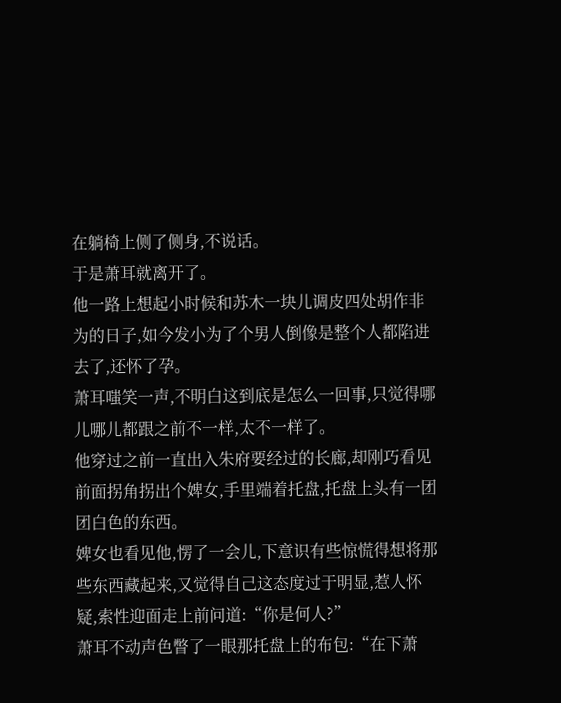在躺椅上侧了侧身,不说话。
于是萧耳就离开了。
他一路上想起小时候和苏木一块儿调皮四处胡作非为的日子,如今发小为了个男人倒像是整个人都陷进去了,还怀了孕。
萧耳嗤笑一声,不明白这到底是怎么一回事,只觉得哪儿哪儿都跟之前不一样,太不一样了。
他穿过之前一直出入朱府要经过的长廊,却刚巧看见前面拐角拐出个婢女,手里端着托盘,托盘上头有一团团白色的东西。
婢女也看见他,愣了一会儿,下意识有些惊慌得想将那些东西藏起来,又觉得自己这态度过于明显,惹人怀疑,索性迎面走上前问道:“你是何人?”
萧耳不动声色瞥了一眼那托盘上的布包:“在下萧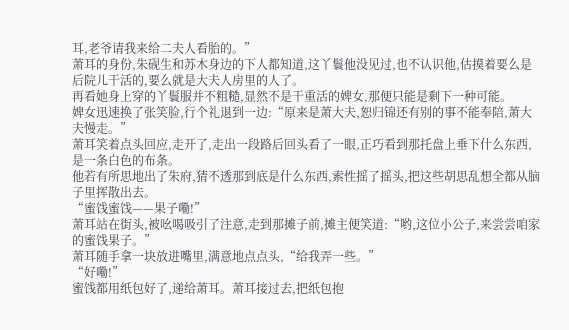耳,老爷请我来给二夫人看胎的。”
萧耳的身份,朱砚生和苏木身边的下人都知道,这丫鬟他没见过,也不认识他,估摸着要么是后院儿干活的,要么就是大夫人房里的人了。
再看她身上穿的丫鬟服并不粗糙,显然不是干重活的婢女,那便只能是剩下一种可能。
婢女迅速换了张笑脸,行个礼退到一边:“原来是萧大夫,恕归锦还有别的事不能奉陪,萧大夫慢走。”
萧耳笑着点头回应,走开了,走出一段路后回头看了一眼,正巧看到那托盘上垂下什么东西,是一条白色的布条。
他若有所思地出了朱府,猜不透那到底是什么东西,索性摇了摇头,把这些胡思乱想全都从脑子里挥散出去。
“蜜饯蜜饯——果子嘞!”
萧耳站在街头,被吆喝吸引了注意,走到那摊子前,摊主便笑道:“哟,这位小公子,来尝尝咱家的蜜饯果子。”
萧耳随手拿一块放进嘴里,满意地点点头,“给我弄一些。”
“好嘞!”
蜜饯都用纸包好了,递给萧耳。萧耳接过去,把纸包抱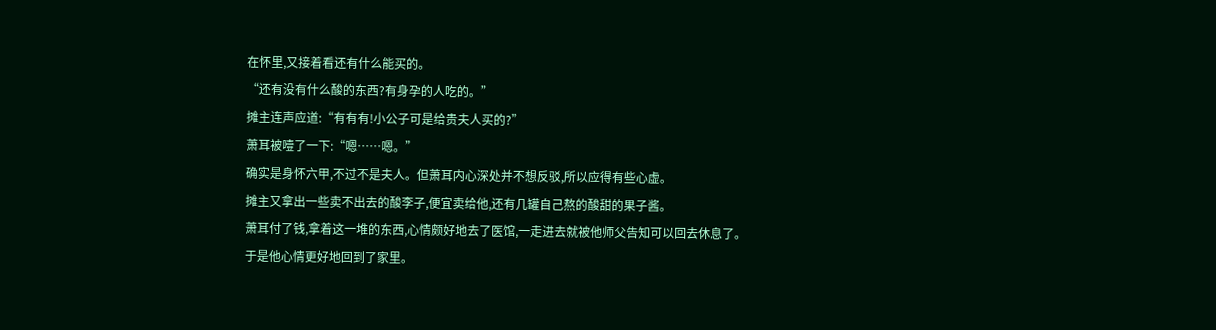在怀里,又接着看还有什么能买的。
“还有没有什么酸的东西?有身孕的人吃的。”
摊主连声应道:“有有有!小公子可是给贵夫人买的?”
萧耳被噎了一下:“嗯……嗯。”
确实是身怀六甲,不过不是夫人。但萧耳内心深处并不想反驳,所以应得有些心虚。
摊主又拿出一些卖不出去的酸李子,便宜卖给他,还有几罐自己熬的酸甜的果子酱。
萧耳付了钱,拿着这一堆的东西,心情颇好地去了医馆,一走进去就被他师父告知可以回去休息了。
于是他心情更好地回到了家里。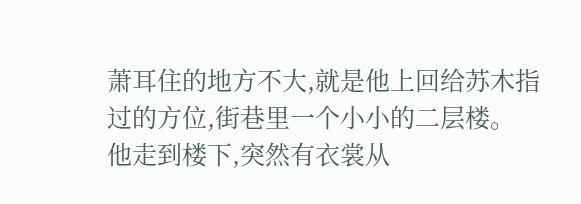萧耳住的地方不大,就是他上回给苏木指过的方位,街巷里一个小小的二层楼。
他走到楼下,突然有衣裳从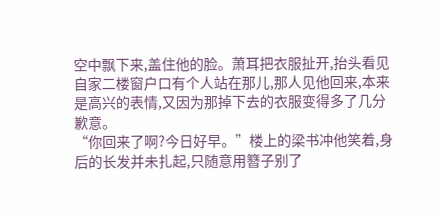空中飘下来,盖住他的脸。萧耳把衣服扯开,抬头看见自家二楼窗户口有个人站在那儿,那人见他回来,本来是高兴的表情,又因为那掉下去的衣服变得多了几分歉意。
“你回来了啊?今日好早。”楼上的梁书冲他笑着,身后的长发并未扎起,只随意用簪子别了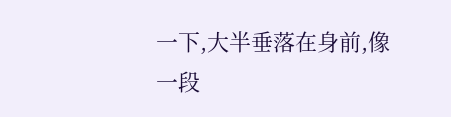一下,大半垂落在身前,像一段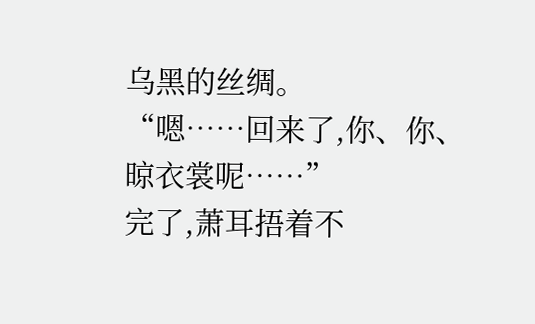乌黑的丝绸。
“嗯……回来了,你、你、晾衣裳呢……”
完了,萧耳捂着不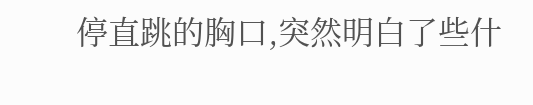停直跳的胸口,突然明白了些什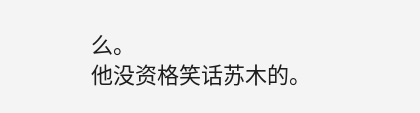么。
他没资格笑话苏木的。